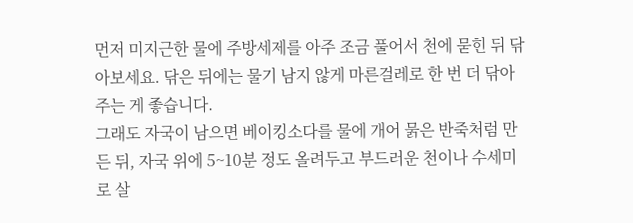먼저 미지근한 물에 주방세제를 아주 조금 풀어서 천에 묻힌 뒤 닦아보세요. 닦은 뒤에는 물기 남지 않게 마른걸레로 한 번 더 닦아주는 게 좋습니다.
그래도 자국이 남으면 베이킹소다를 물에 개어 묽은 반죽처럼 만든 뒤, 자국 위에 5~10분 정도 올려두고 부드러운 천이나 수세미로 살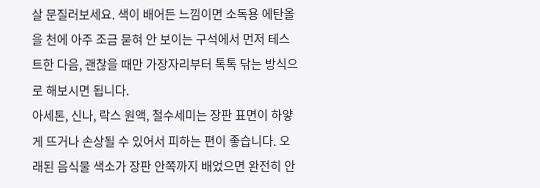살 문질러보세요. 색이 배어든 느낌이면 소독용 에탄올을 천에 아주 조금 묻혀 안 보이는 구석에서 먼저 테스트한 다음, 괜찮을 때만 가장자리부터 톡톡 닦는 방식으로 해보시면 됩니다.
아세톤, 신나, 락스 원액, 철수세미는 장판 표면이 하얗게 뜨거나 손상될 수 있어서 피하는 편이 좋습니다. 오래된 음식물 색소가 장판 안쪽까지 배었으면 완전히 안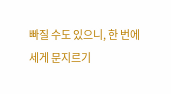빠질 수도 있으니, 한 번에 세게 문지르기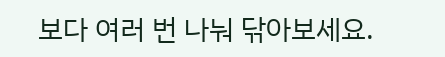보다 여러 번 나눠 닦아보세요.